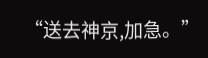“送去神京,加急。”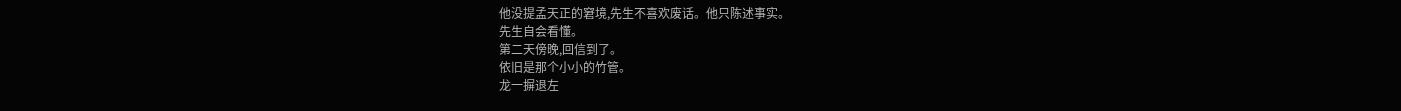他没提孟天正的窘境,先生不喜欢废话。他只陈述事实。
先生自会看懂。
第二天傍晚,回信到了。
依旧是那个小小的竹管。
龙一摒退左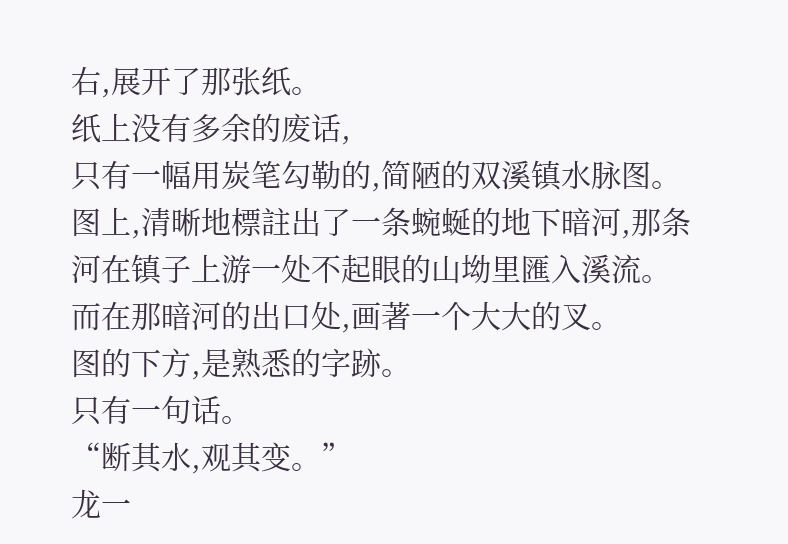右,展开了那张纸。
纸上没有多余的废话,
只有一幅用炭笔勾勒的,简陋的双溪镇水脉图。
图上,清晰地標註出了一条蜿蜒的地下暗河,那条河在镇子上游一处不起眼的山坳里匯入溪流。
而在那暗河的出口处,画著一个大大的叉。
图的下方,是熟悉的字跡。
只有一句话。
“断其水,观其变。”
龙一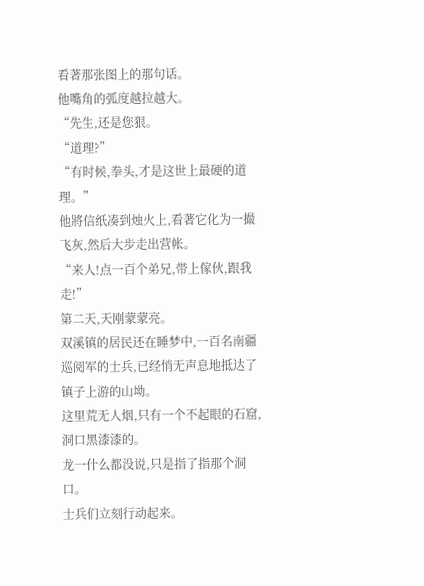看著那张图上的那句话。
他嘴角的弧度越拉越大。
“先生,还是您狠。
“道理?”
“有时候,拳头,才是这世上最硬的道理。”
他將信纸凑到烛火上,看著它化为一撮飞灰,然后大步走出营帐。
“来人!点一百个弟兄,带上傢伙,跟我走!”
第二天,天刚蒙蒙亮。
双溪镇的居民还在睡梦中,一百名南疆巡阅军的士兵,已经悄无声息地抵达了镇子上游的山坳。
这里荒无人烟,只有一个不起眼的石窟,洞口黑漆漆的。
龙一什么都没说,只是指了指那个洞口。
士兵们立刻行动起来。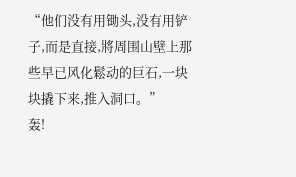“他们没有用锄头,没有用铲子,而是直接,將周围山壁上那些早已风化鬆动的巨石,一块块撬下来,推入洞口。”
轰!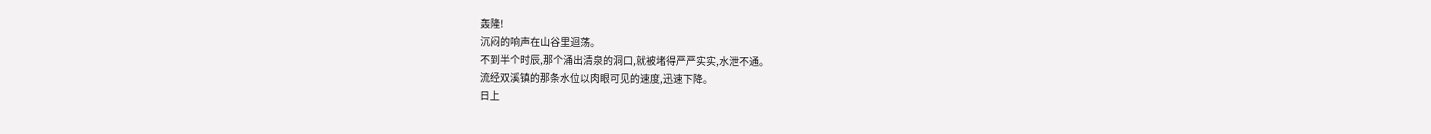轰隆!
沉闷的响声在山谷里迴荡。
不到半个时辰,那个涌出清泉的洞口,就被堵得严严实实,水泄不通。
流经双溪镇的那条水位以肉眼可见的速度,迅速下降。
日上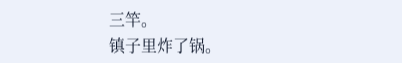三竿。
镇子里炸了锅。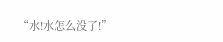“水!水怎么没了!”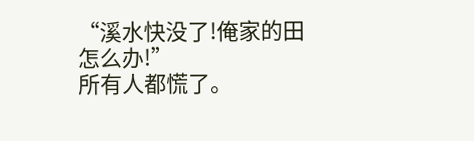“溪水快没了!俺家的田怎么办!”
所有人都慌了。